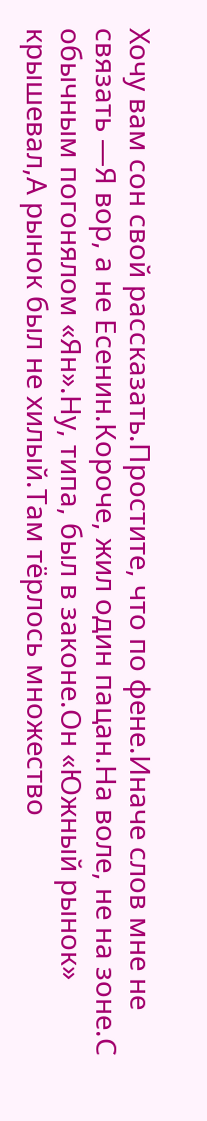Хочу вам сон свой рассказать.Простите, что по фене.Иначе слов мне не связать —Я вор, а не Есенин.Короче, жил один пацан.На воле, не на зоне.С обычным погонялом «Ян».Ну, типа, был в законе.Он «Южный рынок» крышевал,А рынок был не хилый.Там тёрлось множество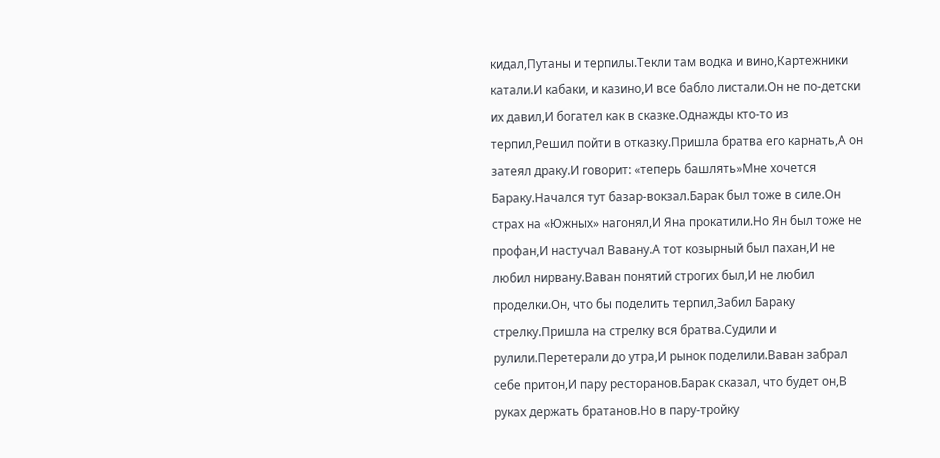кидал,Путаны и терпилы.Текли там водка и вино,Картежники катали.И кабаки, и казино,И все бабло листали.Он не по-детски их давил,И богател как в сказке.Однажды кто-то из терпил,Решил пойти в отказку.Пришла братва его карнать,А он затеял драку.И говорит: «теперь башлять»Мне хочется Бараку.Начался тут базар-вокзал.Барак был тоже в силе.Он страх на «Южных» нагонял,И Яна прокатили.Но Ян был тоже не профан,И настучал Вавану.А тот козырный был пахан,И не любил нирвану.Ваван понятий строгих был,И не любил проделки.Он, что бы поделить терпил,Забил Бараку стрелку.Пришла на стрелку вся братва.Судили и рулили.Перетерали до утра,И рынок поделили.Ваван забрал себе притон,И пару ресторанов.Барак сказал, что будет он,В руках держать братанов.Но в пару-тройку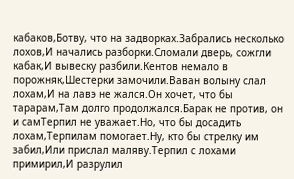кабаков,Ботву, что на задворках.Забрались несколько лохов,И начались разборки.Сломали дверь, сожгли кабак,И вывеску разбили.Кентов немало в порожняк,Шестерки замочили.Ваван волыну слал лохам,И на лавэ не жался.Он хочет, что бы тарарам,Там долго продолжался.Барак не против, он и самТерпил не уважает.Но, что бы досадить лохам,Терпилам помогает.Ну, кто бы стрелку им забил,Или прислал маляву.Терпил с лохами примирил,И разрулил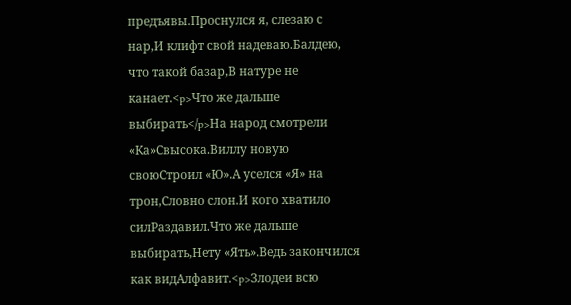предъявы.Проснулся я, слезаю с нар,И клифт свой надеваю.Балдею, что такой базар,В натуре не канает.<p>Что же дальше выбирать</p>На народ смотрели «Ка»Свысока.Виллу новую своюСтроил «Ю».А уселся «Я» на трон,Словно слон.И кого хватило силРаздавил.Что же дальше выбирать,Нету «Ять».Ведь закончился как видАлфавит.<p>Злодеи всю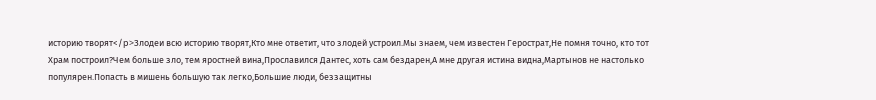историю творят</p>Злодеи всю историю творят,Кто мне ответит, что злодей устроил.Мы знаем, чем известен Герострат,Не помня точно, кто тот Храм построил?Чем больше зло, тем яростней вина,Прославился Дантес, хоть сам бездарен,А мне другая истина видна,Мартынов не настолько популярен.Попасть в мишень большую так легко,Большие люди, беззащитны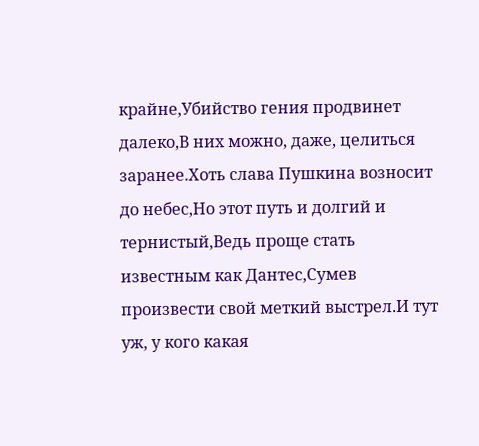крайне,Убийство гения продвинет далеко,В них можно, даже, целиться заранее.Хоть слава Пушкина возносит до небес,Но этот путь и долгий и тернистый,Ведь проще стать известным как Дантес,Сумев произвести свой меткий выстрел.И тут уж, у кого какая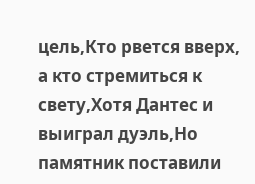цель,Кто рвется вверх, а кто стремиться к свету,Хотя Дантес и выиграл дуэль,Но памятник поставили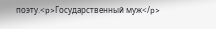поэту.<p>Государственный муж</p>